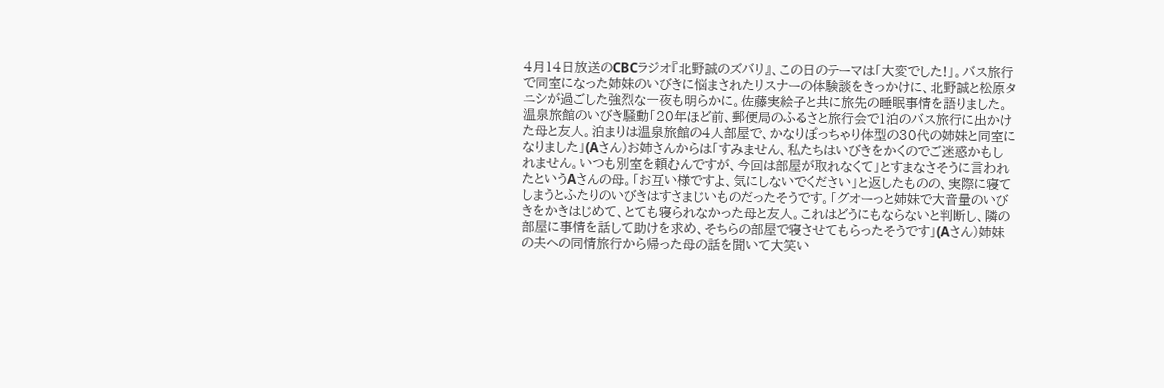4月14日放送のCBCラジオ『北野誠のズバリ』、この日のテーマは「大変でした!」。バス旅行で同室になった姉妹のいびきに悩まされたリスナーの体験談をきっかけに、北野誠と松原タニシが過ごした強烈な一夜も明らかに。佐藤実絵子と共に旅先の睡眠事情を語りました。温泉旅館のいびき騒動「20年ほど前、郵便局のふるさと旅行会で1泊のバス旅行に出かけた母と友人。泊まりは温泉旅館の4人部屋で、かなりぽっちゃり体型の30代の姉妹と同室になりました」(Aさん)お姉さんからは「すみません、私たちはいびきをかくのでご迷惑かもしれません。いつも別室を頼むんですが、今回は部屋が取れなくて」とすまなさそうに言われたというAさんの母。「お互い様ですよ、気にしないでください」と返したものの、実際に寝てしまうとふたりのいびきはすさまじいものだったそうです。「グオーっと姉妹で大音量のいびきをかきはじめて、とても寝られなかった母と友人。これはどうにもならないと判断し、隣の部屋に事情を話して助けを求め、そちらの部屋で寝させてもらったそうです」(Aさん)姉妹の夫への同情旅行から帰った母の話を聞いて大笑い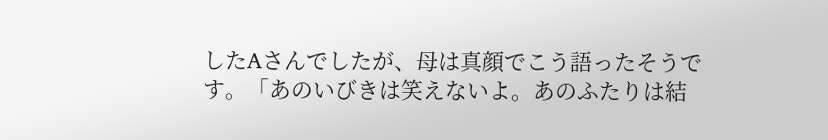したAさんでしたが、母は真顔でこう語ったそうです。「あのいびきは笑えないよ。あのふたりは結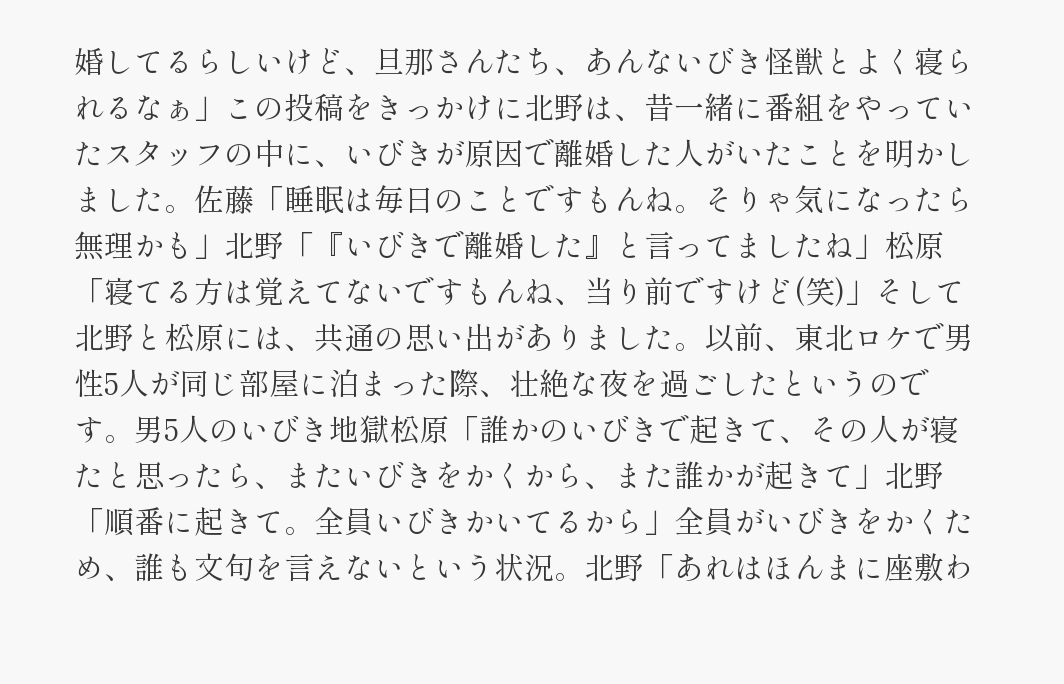婚してるらしいけど、旦那さんたち、あんないびき怪獣とよく寝られるなぁ」この投稿をきっかけに北野は、昔一緒に番組をやっていたスタッフの中に、いびきが原因で離婚した人がいたことを明かしました。佐藤「睡眠は毎日のことですもんね。そりゃ気になったら無理かも」北野「『いびきで離婚した』と言ってましたね」松原「寝てる方は覚えてないですもんね、当り前ですけど(笑)」そして北野と松原には、共通の思い出がありました。以前、東北ロケで男性5人が同じ部屋に泊まった際、壮絶な夜を過ごしたというのです。男5人のいびき地獄松原「誰かのいびきで起きて、その人が寝たと思ったら、またいびきをかくから、また誰かが起きて」北野「順番に起きて。全員いびきかいてるから」全員がいびきをかくため、誰も文句を言えないという状況。北野「あれはほんまに座敷わ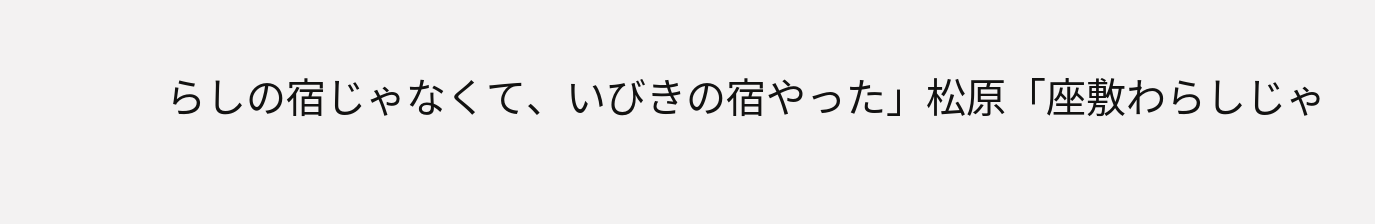らしの宿じゃなくて、いびきの宿やった」松原「座敷わらしじゃ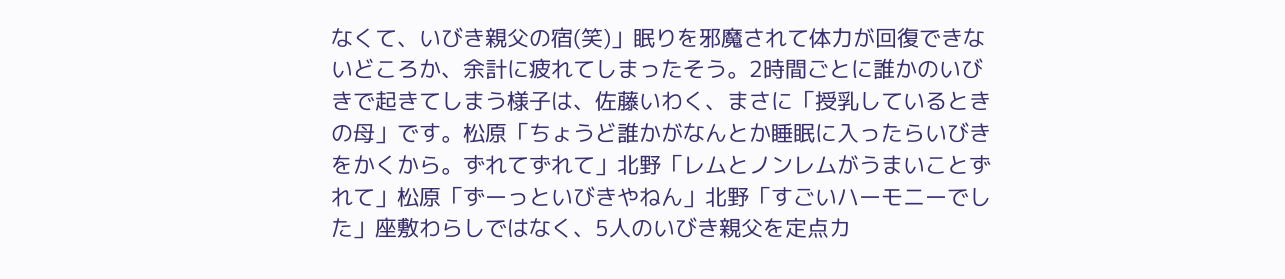なくて、いびき親父の宿(笑)」眠りを邪魔されて体力が回復できないどころか、余計に疲れてしまったそう。2時間ごとに誰かのいびきで起きてしまう様子は、佐藤いわく、まさに「授乳しているときの母」です。松原「ちょうど誰かがなんとか睡眠に入ったらいびきをかくから。ずれてずれて」北野「レムとノンレムがうまいことずれて」松原「ずーっといびきやねん」北野「すごいハーモニーでした」座敷わらしではなく、5人のいびき親父を定点カ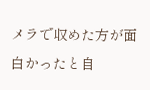メラで収めた方が面白かったと自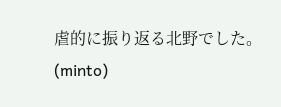虐的に振り返る北野でした。(minto)